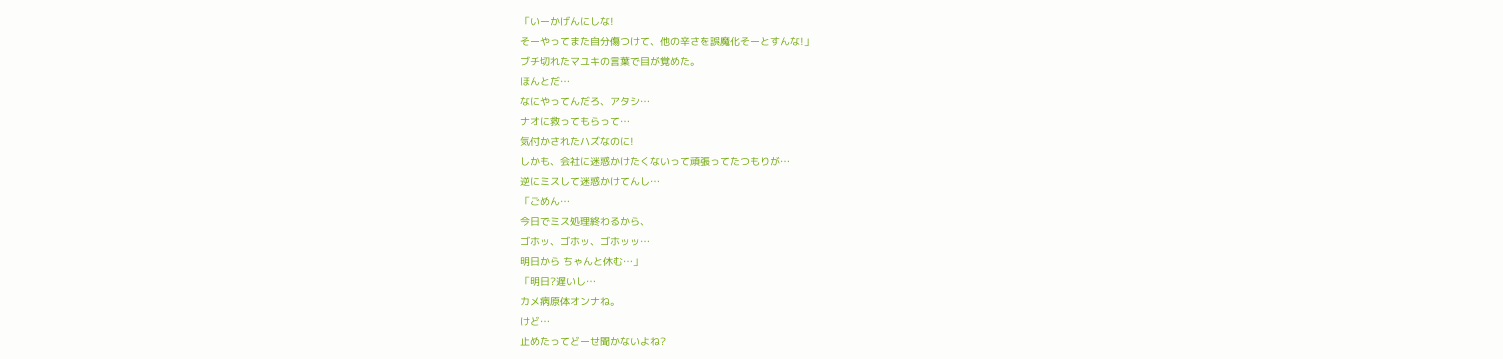「いーかげんにしな!
そーやってまた自分傷つけて、他の辛さを誤魔化そーとすんな!」
ブチ切れたマユキの言葉で目が覚めた。
ほんとだ…
なにやってんだろ、アタシ…
ナオに救ってもらって…
気付かされたハズなのに!
しかも、会社に迷惑かけたくないって頑張ってたつもりが…
逆にミスして迷惑かけてんし…
「ごめん…
今日でミス処理終わるから、
ゴホッ、ゴホッ、ゴホッッ…
明日から ちゃんと休む…」
「明日?遅いし…
カメ病原体オンナね。
けど…
止めたってどーせ聞かないよね?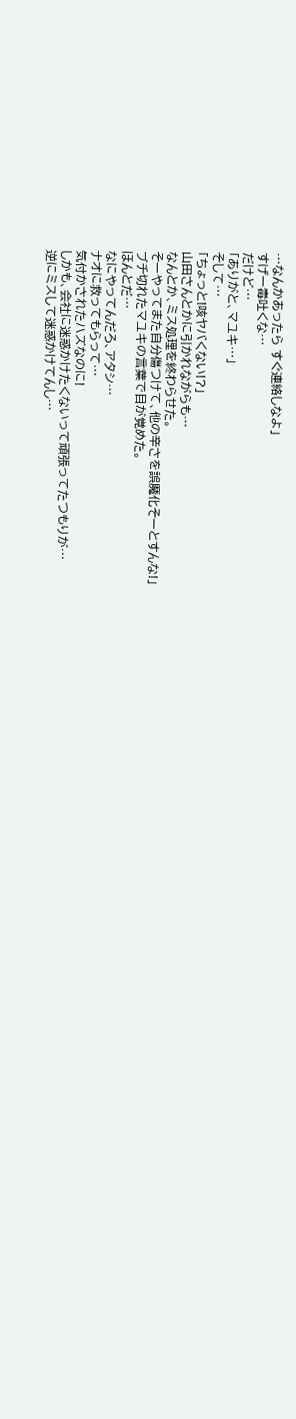…なんかあったら すぐ連絡しなよ」
すげー毒吐くな…
だけど…
「ありがと、マユキ…」
そして…
「ちょっと!咳ヤバくない!?」
山田さんとかに引かれながらも…
なんとか、ミス処理を終わらせた。
そーやってまた自分傷つけて、他の辛さを誤魔化そーとすんな!」
ブチ切れたマユキの言葉で目が覚めた。
ほんとだ…
なにやってんだろ、アタシ…
ナオに救ってもらって…
気付かされたハズなのに!
しかも、会社に迷惑かけたくないって頑張ってたつもりが…
逆にミスして迷惑かけてんし…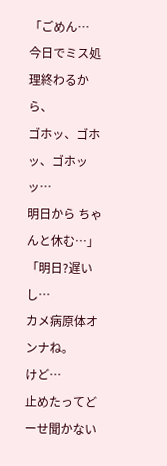「ごめん…
今日でミス処理終わるから、
ゴホッ、ゴホッ、ゴホッッ…
明日から ちゃんと休む…」
「明日?遅いし…
カメ病原体オンナね。
けど…
止めたってどーせ聞かない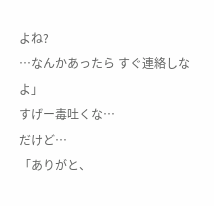よね?
…なんかあったら すぐ連絡しなよ」
すげー毒吐くな…
だけど…
「ありがと、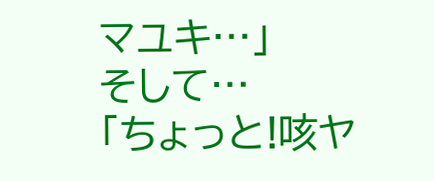マユキ…」
そして…
「ちょっと!咳ヤ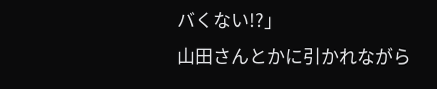バくない!?」
山田さんとかに引かれながら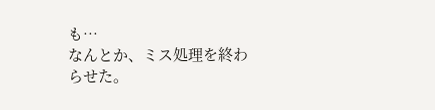も…
なんとか、ミス処理を終わらせた。